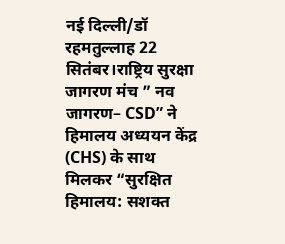नई दिल्ली/डॉ रहमतुल्लाह 22 सितंबर।राष्ट्रिय सुरक्षा जागरण मंच ” नव जागरण– CSD” ने हिमालय अध्ययन केंद्र (CHS) के साथ मिलकर “सुरक्षित हिमालय: सशक्त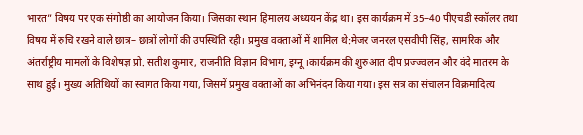भारत” विषय पर एक संगोष्ठी का आयोजन किया। जिसका स्थान हिमालय अध्ययन केंद्र था। इस कार्यक्रम में 35–40 पीएचडी स्कॉलर तथा विषय में रुचि रखने वाले छात्र– छात्रों लोगों की उपस्थिति रही। प्रमुख वक्ताओं में शामिल थे:मेजर जनरल एसवीपी सिंह, सामरिक और अंतर्राष्ट्रीय मामलों के विशेषज्ञ प्रो. सतीश कुमार, राजनीति विज्ञान विभाग, इग्नू ।कार्यक्रम की शुरुआत दीप प्रज्ज्वलन और वंदे मातरम के साथ हुई। मुख्य अतिथियों का स्वागत किया गया, जिसमें प्रमुख वक्ताओं का अभिनंदन किया गया। इस सत्र का संचालन विक्रमादित्य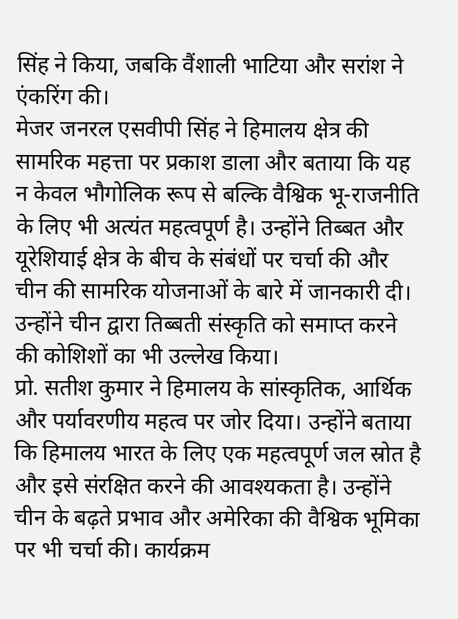सिंह ने किया, जबकि वैंशाली भाटिया और सरांश ने एंकरिंग की।
मेजर जनरल एसवीपी सिंह ने हिमालय क्षेत्र की सामरिक महत्ता पर प्रकाश डाला और बताया कि यह न केवल भौगोलिक रूप से बल्कि वैश्विक भू-राजनीति के लिए भी अत्यंत महत्वपूर्ण है। उन्होंने तिब्बत और यूरेशियाई क्षेत्र के बीच के संबंधों पर चर्चा की और चीन की सामरिक योजनाओं के बारे में जानकारी दी। उन्होंने चीन द्वारा तिब्बती संस्कृति को समाप्त करने की कोशिशों का भी उल्लेख किया।
प्रो. सतीश कुमार ने हिमालय के सांस्कृतिक, आर्थिक और पर्यावरणीय महत्व पर जोर दिया। उन्होंने बताया कि हिमालय भारत के लिए एक महत्वपूर्ण जल स्रोत है और इसे संरक्षित करने की आवश्यकता है। उन्होंने चीन के बढ़ते प्रभाव और अमेरिका की वैश्विक भूमिका पर भी चर्चा की। कार्यक्रम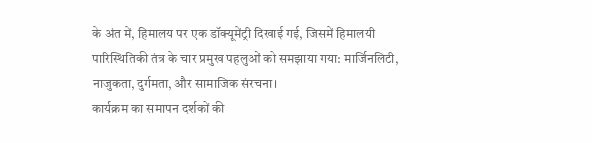के अंत में, हिमालय पर एक डॉक्यूमेंट्री दिखाई गई, जिसमें हिमालयी पारिस्थितिकी तंत्र के चार प्रमुख पहलुओं को समझाया गया: मार्जिनलिटी, नाजुकता, दुर्गमता, और सामाजिक संरचना।
कार्यक्रम का समापन दर्शकों की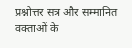प्रश्नोत्तर सत्र और सम्मानित वक्ताओं के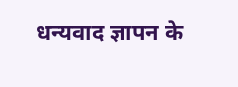धन्यवाद ज्ञापन के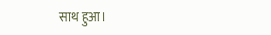साथ हुआ।